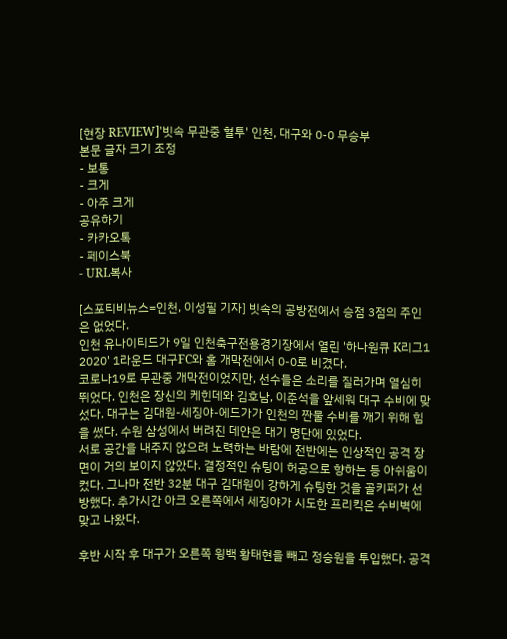[현장 REVIEW]'빗속 무관중 혈투' 인천, 대구와 0-0 무승부
본문 글자 크기 조정
- 보통
- 크게
- 아주 크게
공유하기
- 카카오톡
- 페이스북
- URL복사

[스포티비뉴스=인천, 이성필 기자] 빗속의 공방전에서 승점 3점의 주인은 없었다.
인천 유나이티드가 9일 인천축구전용경기장에서 열린 '하나원큐 K리그1 2020' 1라운드 대구FC와 홈 개막전에서 0-0로 비겼다.
코로나19로 무관중 개막전이었지만, 선수들은 소리를 질러가며 열심히 뛰었다. 인천은 장신의 케힌데와 김호남, 이준석을 앞세워 대구 수비에 맞섰다. 대구는 김대원-세징야-에드가가 인천의 짠물 수비를 깨기 위해 힘을 썼다. 수원 삼성에서 버려진 데얀은 대기 명단에 있었다.
서로 공간을 내주지 않으려 노력하는 바람에 전반에는 인상적인 공격 장면이 거의 보이지 않았다. 결정적인 슈팅이 허공으로 향하는 등 아쉬움이 컸다. 그나마 전반 32분 대구 김대원이 강하게 슈팅한 것을 골키퍼가 선방했다. 추가시간 아크 오른쪽에서 세징야가 시도한 프리킥은 수비벽에 맞고 나왔다.

후반 시작 후 대구가 오른쪽 윙백 황태현을 빼고 정승원을 투입했다. 공격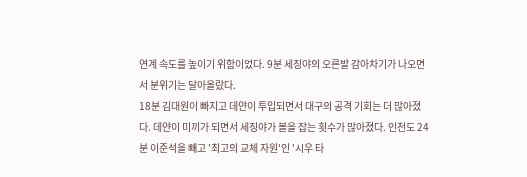연계 속도를 높이기 위함이었다. 9분 세징야의 오른발 감아차기가 나오면서 분위기는 달아올랐다.
18분 김대원이 빠지고 데얀이 투입되면서 대구의 공격 기회는 더 많아졌다. 데얀이 미끼가 되면서 세징야가 볼을 잡는 횟수가 많아졌다. 인천도 24분 이준석을 빼고 '최고의 교체 자원'인 '시우 타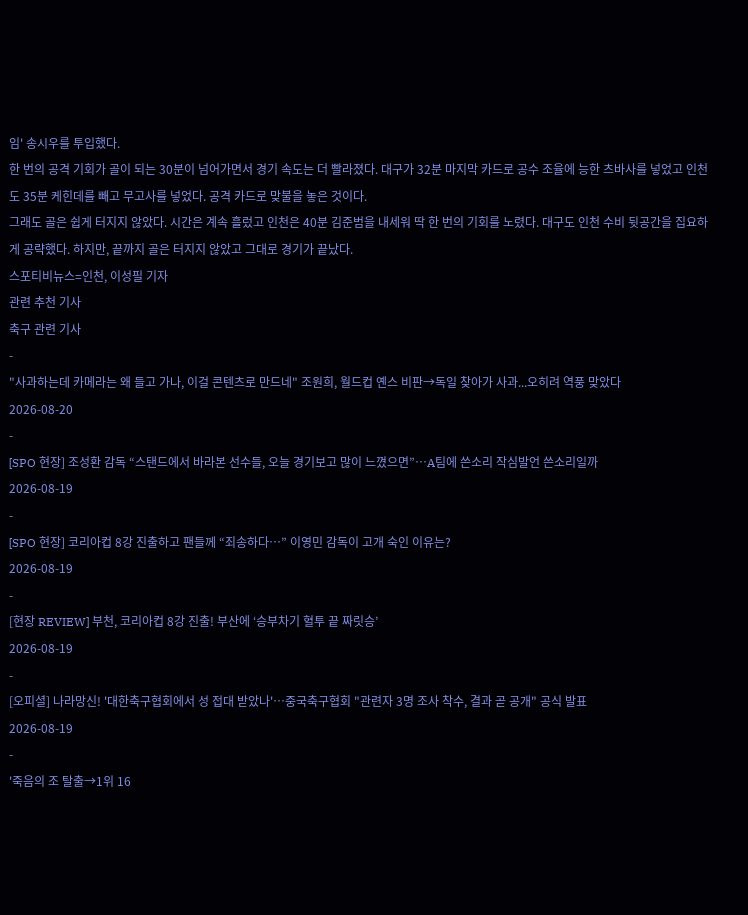임' 송시우를 투입했다.
한 번의 공격 기회가 골이 되는 30분이 넘어가면서 경기 속도는 더 빨라졌다. 대구가 32분 마지막 카드로 공수 조율에 능한 츠바사를 넣었고 인천도 35분 케힌데를 빼고 무고사를 넣었다. 공격 카드로 맞불을 놓은 것이다.
그래도 골은 쉽게 터지지 않았다. 시간은 계속 흘렀고 인천은 40분 김준범을 내세워 딱 한 번의 기회를 노렸다. 대구도 인천 수비 뒷공간을 집요하게 공략했다. 하지만, 끝까지 골은 터지지 않았고 그대로 경기가 끝났다.
스포티비뉴스=인천, 이성필 기자
관련 추천 기사
축구 관련 기사
-
"사과하는데 카메라는 왜 들고 가나, 이걸 콘텐츠로 만드네" 조원희, 월드컵 옌스 비판→독일 찾아가 사과...오히려 역풍 맞았다
2026-08-20
-
[SPO 현장] 조성환 감독 “스탠드에서 바라본 선수들, 오늘 경기보고 많이 느꼈으면”…A팀에 쓴소리 작심발언 쓴소리일까
2026-08-19
-
[SPO 현장] 코리아컵 8강 진출하고 팬들께 “죄송하다…” 이영민 감독이 고개 숙인 이유는?
2026-08-19
-
[현장 REVIEW] 부천, 코리아컵 8강 진출! 부산에 ‘승부차기 혈투 끝 짜릿승’
2026-08-19
-
[오피셜] 나라망신! '대한축구협회에서 성 접대 받았나'…중국축구협회 "관련자 3명 조사 착수, 결과 곧 공개" 공식 발표
2026-08-19
-
'죽음의 조 탈출→1위 16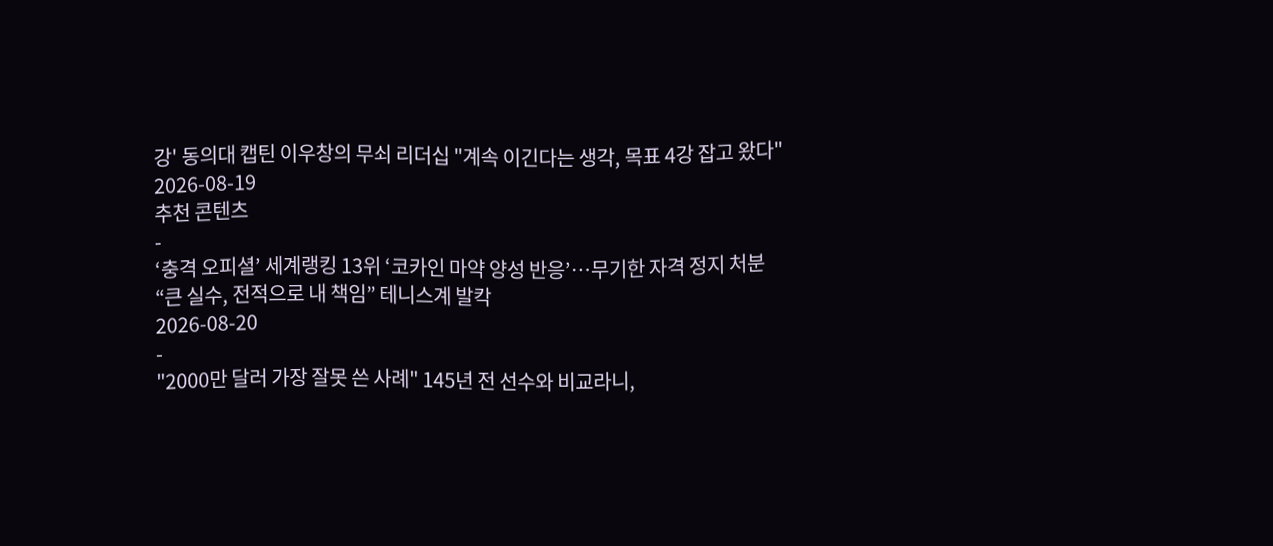강' 동의대 캡틴 이우창의 무쇠 리더십 "계속 이긴다는 생각, 목표 4강 잡고 왔다"
2026-08-19
추천 콘텐츠
-
‘충격 오피셜’ 세계랭킹 13위 ‘코카인 마약 양성 반응’…무기한 자격 정지 처분 “큰 실수, 전적으로 내 책임” 테니스계 발칵
2026-08-20
-
"2000만 달러 가장 잘못 쓴 사례" 145년 전 선수와 비교라니,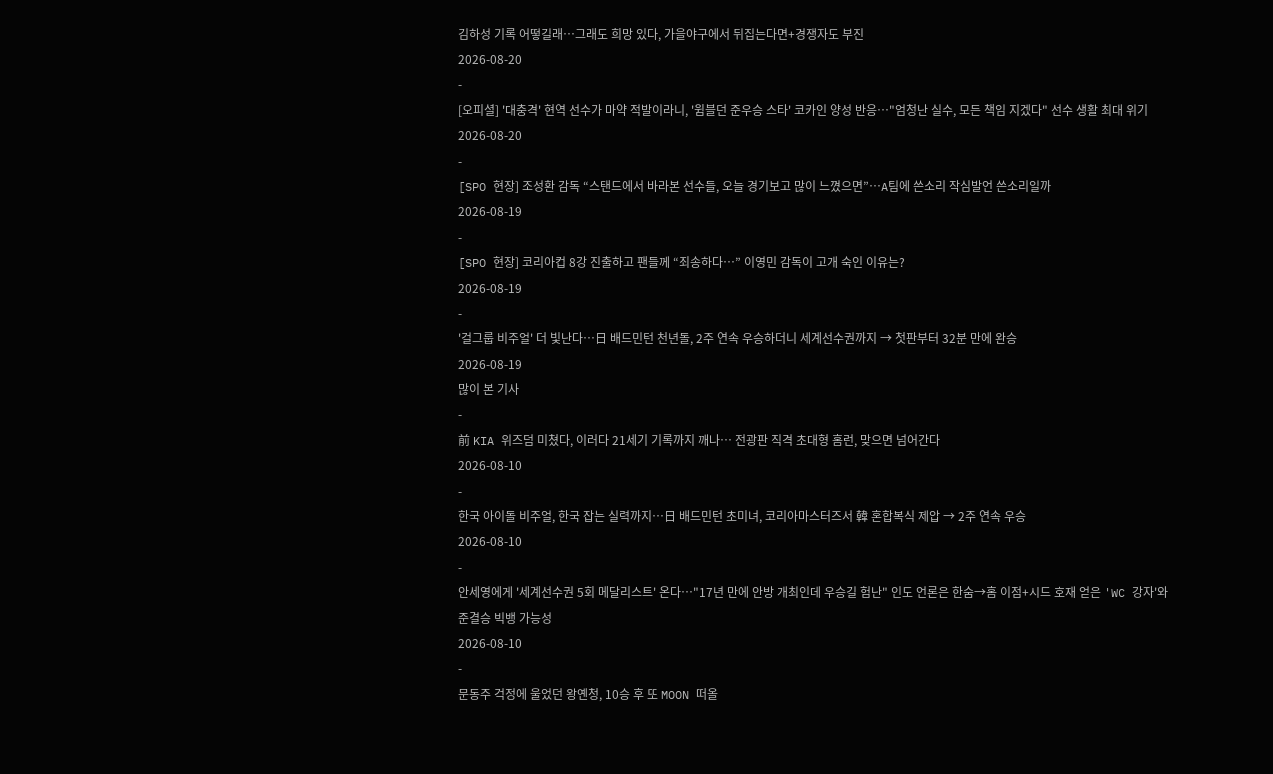김하성 기록 어떻길래…그래도 희망 있다, 가을야구에서 뒤집는다면+경쟁자도 부진
2026-08-20
-
[오피셜] '대충격' 현역 선수가 마약 적발이라니, '윔블던 준우승 스타' 코카인 양성 반응…"엄청난 실수, 모든 책임 지겠다" 선수 생활 최대 위기
2026-08-20
-
[SPO 현장] 조성환 감독 “스탠드에서 바라본 선수들, 오늘 경기보고 많이 느꼈으면”…A팀에 쓴소리 작심발언 쓴소리일까
2026-08-19
-
[SPO 현장] 코리아컵 8강 진출하고 팬들께 “죄송하다…” 이영민 감독이 고개 숙인 이유는?
2026-08-19
-
'걸그룹 비주얼' 더 빛난다…日 배드민턴 천년돌, 2주 연속 우승하더니 세계선수권까지 → 첫판부터 32분 만에 완승
2026-08-19
많이 본 기사
-
前 KIA 위즈덤 미쳤다, 이러다 21세기 기록까지 깨나… 전광판 직격 초대형 홈런, 맞으면 넘어간다
2026-08-10
-
한국 아이돌 비주얼, 한국 잡는 실력까지…日 배드민턴 초미녀, 코리아마스터즈서 韓 혼합복식 제압 → 2주 연속 우승
2026-08-10
-
안세영에게 '세계선수권 5회 메달리스트' 온다…"17년 만에 안방 개최인데 우승길 험난" 인도 언론은 한숨→홈 이점+시드 호재 얻은 'WC 강자'와 준결승 빅뱅 가능성
2026-08-10
-
문동주 걱정에 울었던 왕옌청, 10승 후 또 MOON 떠올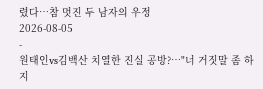렸다…참 멋진 두 남자의 우정
2026-08-05
-
원태인vs김백산 치열한 진실 공방?…"너 거짓말 좀 하지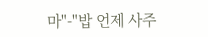마"-"밥 언제 사주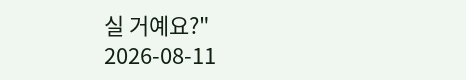실 거예요?"
2026-08-11